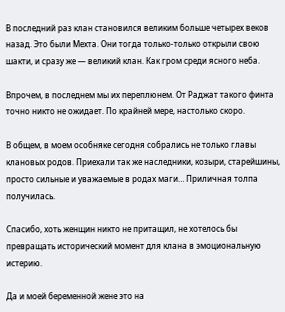В последний раз клан становился великим больше четырех веков назад. Это были Мехта. Они тогда только-только открыли свою шакти, и сразу же — великий клан. Как гром среди ясного неба.

Впрочем, в последнем мы их переплюнем. От Раджат такого финта точно никто не ожидает. По крайней мере, настолько скоро.

В общем, в моем особняке сегодня собрались не только главы клановых родов. Приехали так же наследники, козыри, старейшины, просто сильные и уважаемые в родах маги… Приличная толпа получилась.

Спасибо, хоть женщин никто не притащил, не хотелось бы превращать исторический момент для клана в эмоциональную истерию.

Да и моей беременной жене это на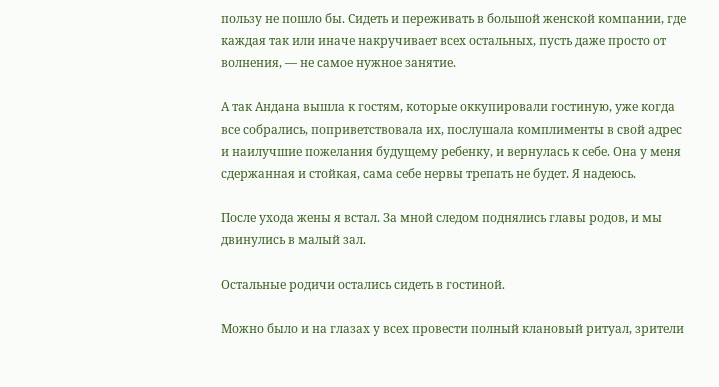пользу не пошло бы. Сидеть и переживать в большой женской компании, где каждая так или иначе накручивает всех остальных, пусть даже просто от волнения, — не самое нужное занятие.

А так Андана вышла к гостям, которые оккупировали гостиную, уже когда все собрались, поприветствовала их, послушала комплименты в свой адрес и наилучшие пожелания будущему ребенку, и вернулась к себе. Она у меня сдержанная и стойкая, сама себе нервы трепать не будет. Я надеюсь.

После ухода жены я встал. За мной следом поднялись главы родов, и мы двинулись в малый зал.

Остальные родичи остались сидеть в гостиной.

Можно было и на глазах у всех провести полный клановый ритуал, зрители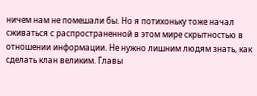ничем нам не помешали бы. Но я потихоньку тоже начал сживаться с распространенной в этом мире скрытностью в отношении информации. Не нужно лишним людям знать, как сделать клан великим. Главы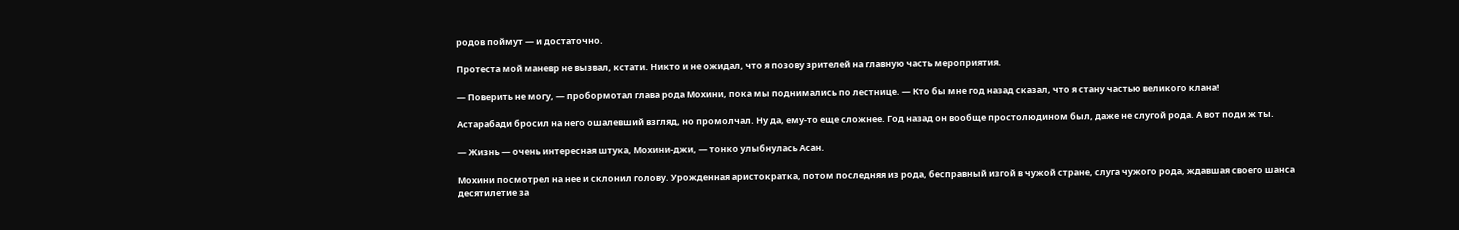родов поймут — и достаточно.

Протеста мой маневр не вызвал, кстати. Никто и не ожидал, что я позову зрителей на главную часть мероприятия.

— Поверить не могу, — пробормотал глава рода Мохини, пока мы поднимались по лестнице. — Кто бы мне год назад сказал, что я стану частью великого клана!

Астарабади бросил на него ошалевший взгляд, но промолчал. Ну да, ему-то еще сложнее. Год назад он вообще простолюдином был, даже не слугой рода. А вот поди ж ты.

— Жизнь — очень интересная штука, Мохини-джи, — тонко улыбнулась Асан.

Мохини посмотрел на нее и склонил голову. Урожденная аристократка, потом последняя из рода, бесправный изгой в чужой стране, слуга чужого рода, ждавшая своего шанса десятилетие за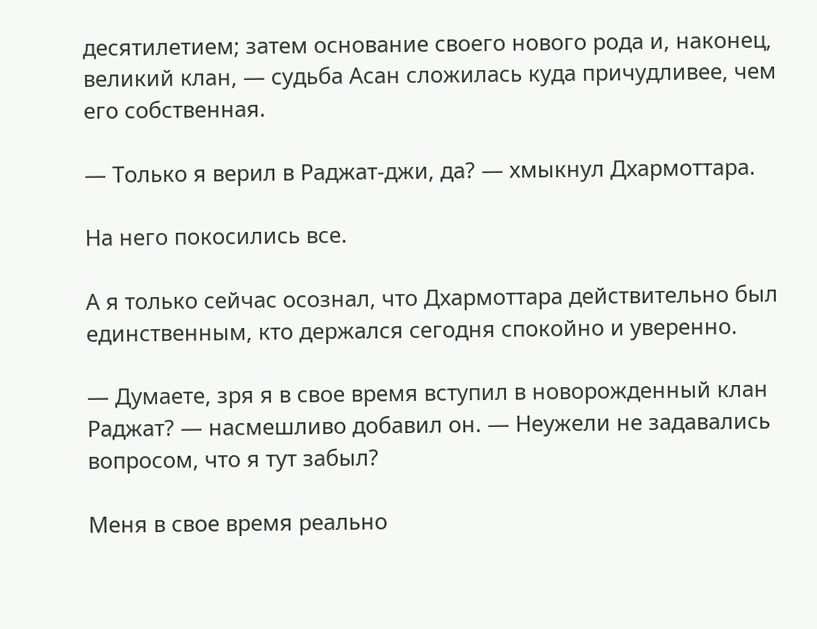десятилетием; затем основание своего нового рода и, наконец, великий клан, — судьба Асан сложилась куда причудливее, чем его собственная.

— Только я верил в Раджат-джи, да? — хмыкнул Дхармоттара.

На него покосились все.

А я только сейчас осознал, что Дхармоттара действительно был единственным, кто держался сегодня спокойно и уверенно.

— Думаете, зря я в свое время вступил в новорожденный клан Раджат? — насмешливо добавил он. — Неужели не задавались вопросом, что я тут забыл?

Меня в свое время реально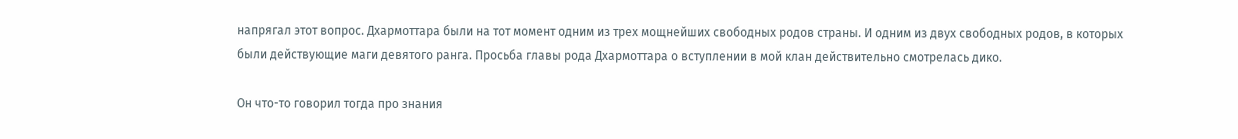напрягал этот вопрос. Дхармоттара были на тот момент одним из трех мощнейших свободных родов страны. И одним из двух свободных родов, в которых были действующие маги девятого ранга. Просьба главы рода Дхармоттара о вступлении в мой клан действительно смотрелась дико.

Он что-то говорил тогда про знания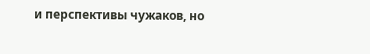и перспективы чужаков, но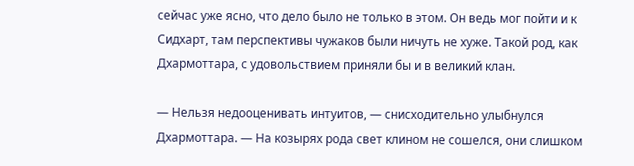сейчас уже ясно, что дело было не только в этом. Он ведь мог пойти и к Сидхарт, там перспективы чужаков были ничуть не хуже. Такой род, как Дхармоттара, с удовольствием приняли бы и в великий клан.

— Нельзя недооценивать интуитов, — снисходительно улыбнулся Дхармоттара. — На козырях рода свет клином не сошелся, они слишком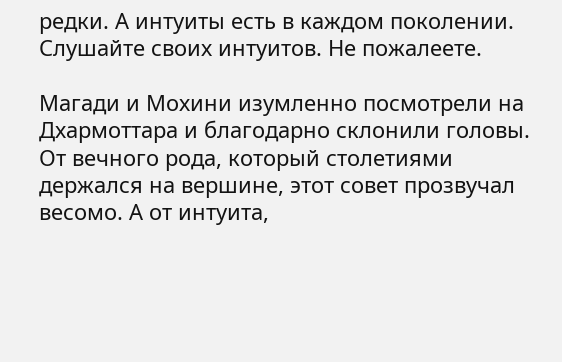редки. А интуиты есть в каждом поколении. Слушайте своих интуитов. Не пожалеете.

Магади и Мохини изумленно посмотрели на Дхармоттара и благодарно склонили головы. От вечного рода, который столетиями держался на вершине, этот совет прозвучал весомо. А от интуита,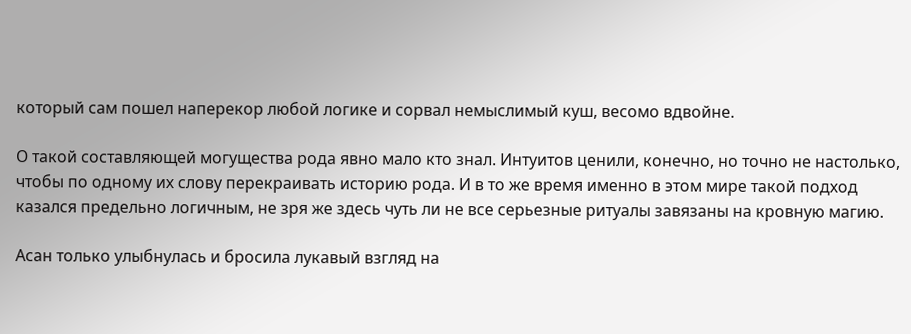который сам пошел наперекор любой логике и сорвал немыслимый куш, весомо вдвойне.

О такой составляющей могущества рода явно мало кто знал. Интуитов ценили, конечно, но точно не настолько, чтобы по одному их слову перекраивать историю рода. И в то же время именно в этом мире такой подход казался предельно логичным, не зря же здесь чуть ли не все серьезные ритуалы завязаны на кровную магию.

Асан только улыбнулась и бросила лукавый взгляд на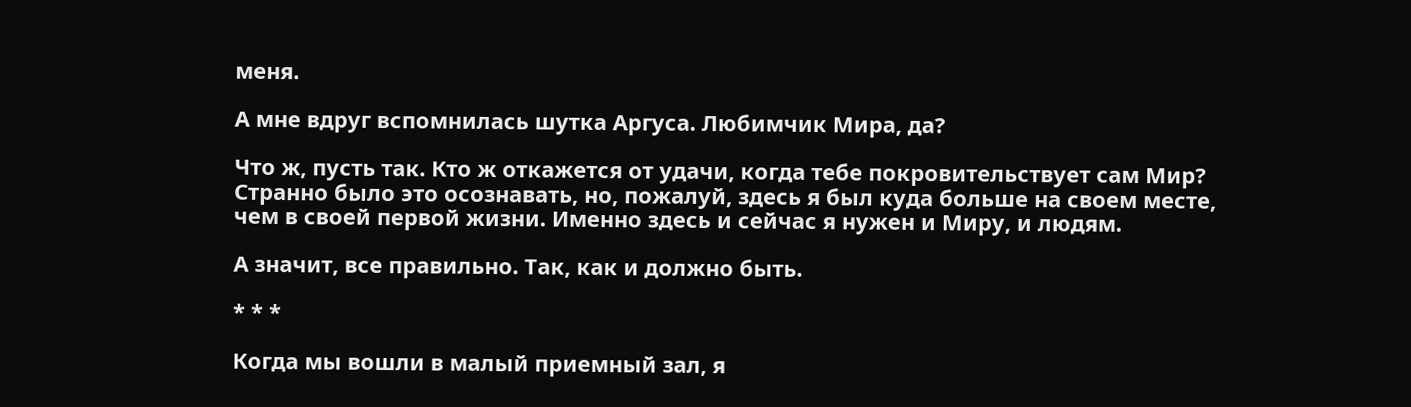меня.

А мне вдруг вспомнилась шутка Аргуса. Любимчик Мира, да?

Что ж, пусть так. Кто ж откажется от удачи, когда тебе покровительствует сам Мир? Странно было это осознавать, но, пожалуй, здесь я был куда больше на своем месте, чем в своей первой жизни. Именно здесь и сейчас я нужен и Миру, и людям.

А значит, все правильно. Так, как и должно быть.

* * *

Когда мы вошли в малый приемный зал, я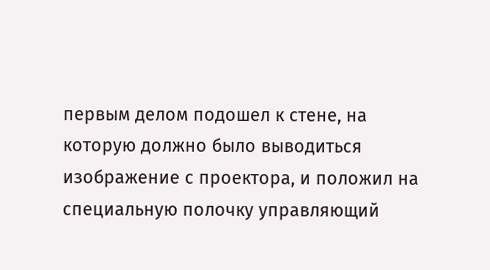первым делом подошел к стене, на которую должно было выводиться изображение с проектора, и положил на специальную полочку управляющий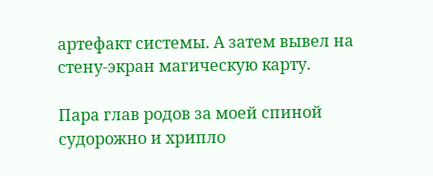артефакт системы. А затем вывел на стену-экран магическую карту.

Пара глав родов за моей спиной судорожно и хрипло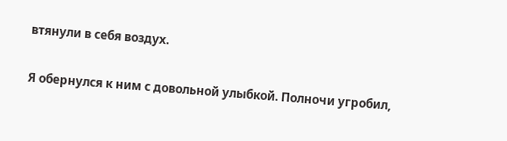втянули в себя воздух.

Я обернулся к ним с довольной улыбкой. Полночи угробил,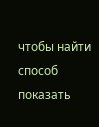чтобы найти способ показать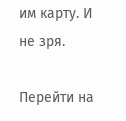им карту. И не зря.

Перейти на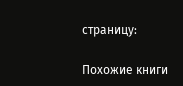страницу:

Похожие книги